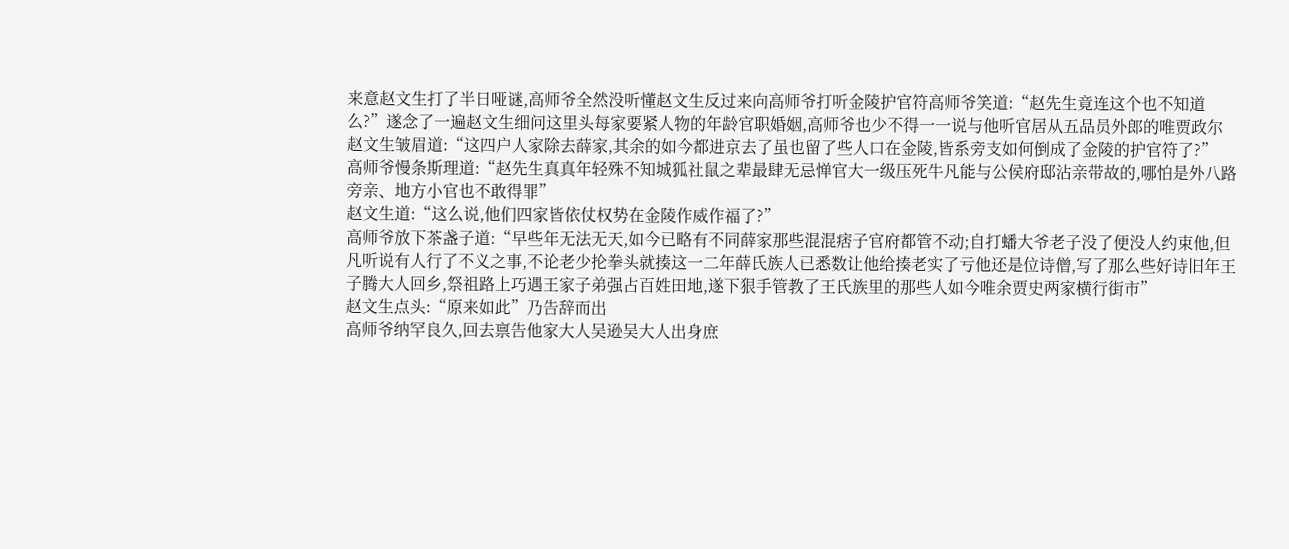来意赵文生打了半日哑谜,高师爷全然没听懂赵文生反过来向高师爷打听金陵护官符高师爷笑道:“赵先生竟连这个也不知道么?”遂念了一遍赵文生细问这里头每家要紧人物的年龄官职婚姻,高师爷也少不得一一说与他听官居从五品员外郎的唯贾政尔
赵文生皱眉道:“这四户人家除去薛家,其余的如今都进京去了虽也留了些人口在金陵,皆系旁支如何倒成了金陵的护官符了?”
高师爷慢条斯理道:“赵先生真真年轻殊不知城狐社鼠之辈最肆无忌惮官大一级压死牛凡能与公侯府邸沾亲带故的,哪怕是外八路旁亲、地方小官也不敢得罪”
赵文生道:“这么说,他们四家皆依仗权势在金陵作威作福了?”
高师爷放下茶盏子道:“早些年无法无天,如今已略有不同薛家那些混混痞子官府都管不动;自打蟠大爷老子没了便没人约束他,但凡听说有人行了不义之事,不论老少抡拳头就揍这一二年薛氏族人已悉数让他给揍老实了亏他还是位诗僧,写了那么些好诗旧年王子腾大人回乡,祭祖路上巧遇王家子弟强占百姓田地,遂下狠手管教了王氏族里的那些人如今唯余贾史两家横行街市”
赵文生点头:“原来如此”乃告辞而出
高师爷纳罕良久,回去禀告他家大人吴逊吴大人出身庶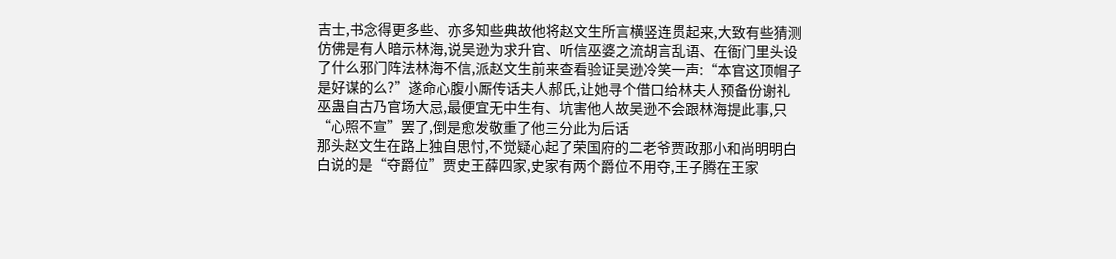吉士,书念得更多些、亦多知些典故他将赵文生所言横竖连贯起来,大致有些猜测仿佛是有人暗示林海,说吴逊为求升官、听信巫婆之流胡言乱语、在衙门里头设了什么邪门阵法林海不信,派赵文生前来查看验证吴逊冷笑一声:“本官这顶帽子是好谋的么?”遂命心腹小厮传话夫人郝氏,让她寻个借口给林夫人预备份谢礼巫蛊自古乃官场大忌,最便宜无中生有、坑害他人故吴逊不会跟林海提此事,只“心照不宣”罢了,倒是愈发敬重了他三分此为后话
那头赵文生在路上独自思忖,不觉疑心起了荣国府的二老爷贾政那小和尚明明白白说的是“夺爵位”贾史王薛四家,史家有两个爵位不用夺,王子腾在王家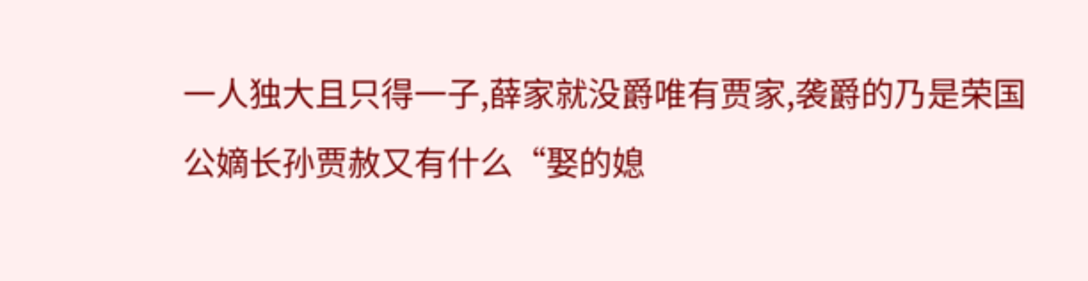一人独大且只得一子,薛家就没爵唯有贾家,袭爵的乃是荣国公嫡长孙贾赦又有什么“娶的媳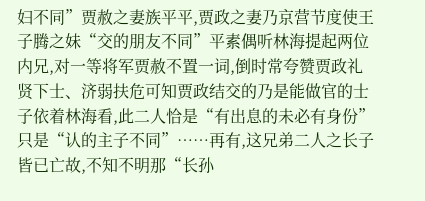妇不同”贾赦之妻族平平,贾政之妻乃京营节度使王子腾之妹“交的朋友不同”平素偶听林海提起两位内兄,对一等将军贾赦不置一词,倒时常夸赞贾政礼贤下士、济弱扶危可知贾政结交的乃是能做官的士子依着林海看,此二人恰是“有出息的未必有身份”只是“认的主子不同”……再有,这兄弟二人之长子皆已亡故,不知不明那“长孙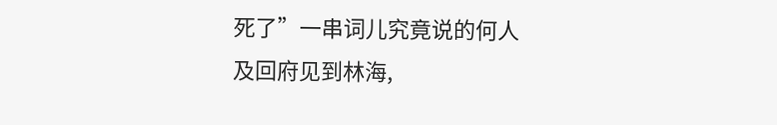死了”一串词儿究竟说的何人
及回府见到林海,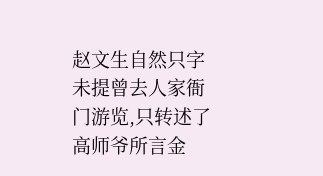赵文生自然只字未提曾去人家衙门游览,只转述了高师爷所言金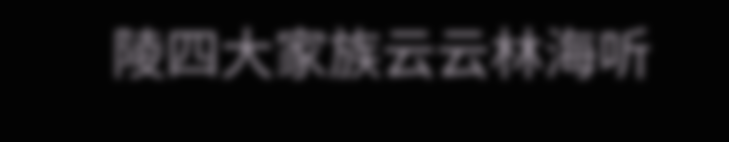陵四大家族云云林海听